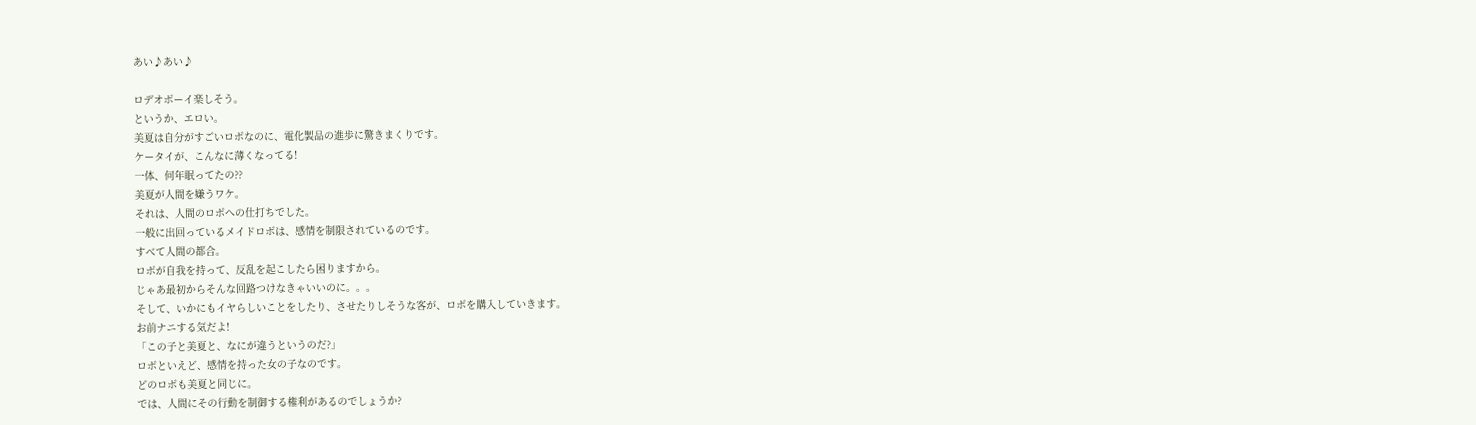あい♪あい♪

ロデオボーイ楽しそう。
というか、エロい。
美夏は自分がすごいロボなのに、電化製品の進歩に驚きまくりです。
ケータイが、こんなに薄くなってる!
一体、何年眠ってたの??
美夏が人間を嫌うワケ。
それは、人間のロボへの仕打ちでした。
一般に出回っているメイドロボは、感情を制限されているのです。
すべて人間の都合。
ロボが自我を持って、反乱を起こしたら困りますから。
じゃあ最初からそんな回路つけなきゃいいのに。。。
そして、いかにもイヤらしいことをしたり、させたりしそうな客が、ロボを購入していきます。
お前ナニする気だよ!
「この子と美夏と、なにが違うというのだ?」
ロボといえど、感情を持った女の子なのです。
どのロボも美夏と同じに。
では、人間にその行動を制御する権利があるのでしょうか?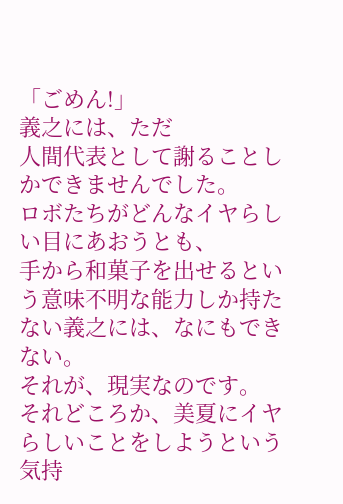「ごめん!」
義之には、ただ
人間代表として謝ることしかできませんでした。
ロボたちがどんなイヤらしい目にあおうとも、
手から和菓子を出せるという意味不明な能力しか持たない義之には、なにもできない。
それが、現実なのです。
それどころか、美夏にイヤらしいことをしようという気持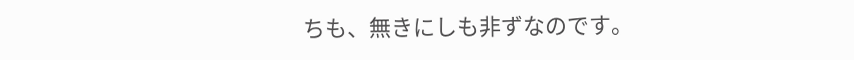ちも、無きにしも非ずなのです。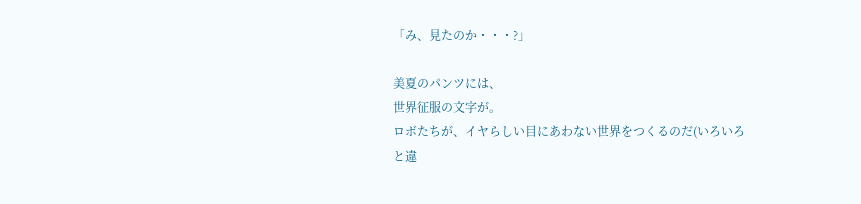「み、見たのか・・・?」

美夏のパンツには、
世界征服の文字が。
ロボたちが、イヤらしい目にあわない世界をつくるのだ(いろいろと違